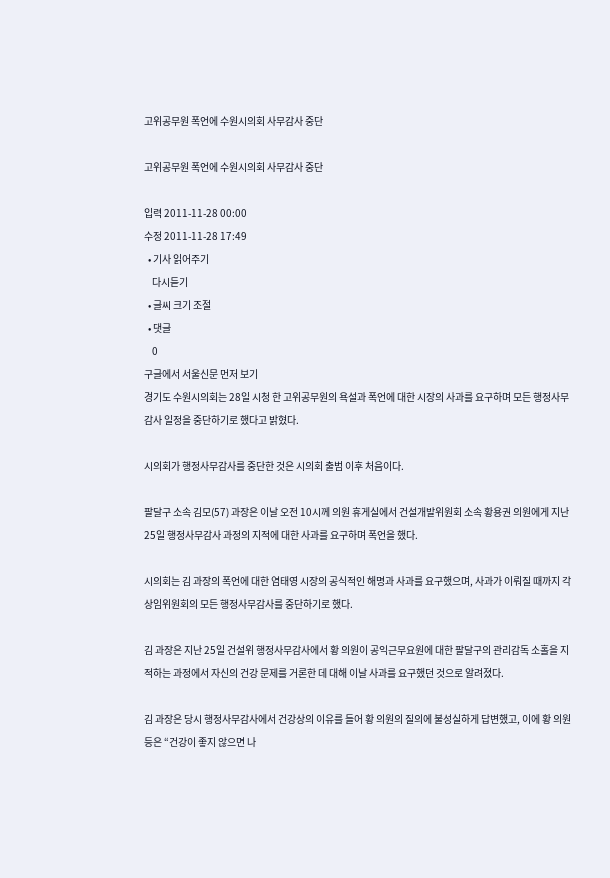고위공무원 폭언에 수원시의회 사무감사 중단

고위공무원 폭언에 수원시의회 사무감사 중단

입력 2011-11-28 00:00
수정 2011-11-28 17:49
  • 기사 읽어주기
    다시듣기
  • 글씨 크기 조절
  • 댓글
    0
구글에서 서울신문 먼저 보기
경기도 수원시의회는 28일 시청 한 고위공무원의 욕설과 폭언에 대한 시장의 사과를 요구하며 모든 행정사무감사 일정을 중단하기로 했다고 밝혔다.

시의회가 행정사무감사를 중단한 것은 시의회 출범 이후 처음이다.

팔달구 소속 김모(57) 과장은 이날 오전 10시께 의원 휴게실에서 건설개발위원회 소속 황용권 의원에게 지난 25일 행정사무감사 과정의 지적에 대한 사과를 요구하며 폭언을 했다.

시의회는 김 과장의 폭언에 대한 염태영 시장의 공식적인 해명과 사과를 요구했으며, 사과가 이뤄질 때까지 각 상임위원회의 모든 행정사무감사를 중단하기로 했다.

김 과장은 지난 25일 건설위 행정사무감사에서 황 의원이 공익근무요원에 대한 팔달구의 관리감독 소홀을 지적하는 과정에서 자신의 건강 문제를 거론한 데 대해 이날 사과를 요구했던 것으로 알려졌다.

김 과장은 당시 행정사무감사에서 건강상의 이유를 들어 황 의원의 질의에 불성실하게 답변했고, 이에 황 의원 등은 “건강이 좋지 않으면 나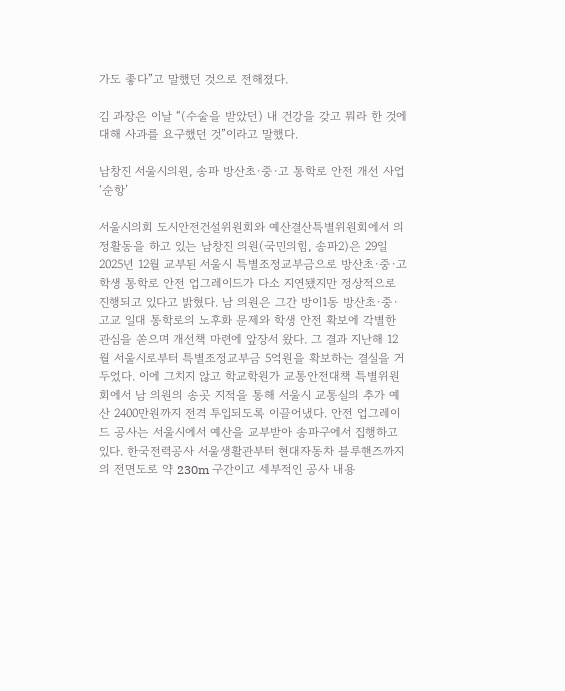가도 좋다”고 말했던 것으로 전해졌다.

김 과장은 이날 “(수술을 받았던) 내 건강을 갖고 뭐라 한 것에 대해 사과를 요구했던 것”이라고 말했다.

남창진 서울시의원, 송파 방산초·중·고 통학로 안전 개선 사업 ‘순항’

서울시의회 도시안전건설위원회와 예산결산특별위원회에서 의정활동을 하고 있는 남창진 의원(국민의힘, 송파2)은 29일 2025년 12월 교부된 서울시 특별조정교부금으로 방산초·중·고 학생 통학로 안전 업그레이드가 다소 지연됐지만 정상적으로 진행되고 있다고 밝혔다. 남 의원은 그간 방이1동 방산초·중·고교 일대 통학로의 노후화 문제와 학생 안전 확보에 각별한 관심을 쏟으며 개선책 마련에 앞장서 왔다. 그 결과 지난해 12월 서울시로부터 특별조정교부금 5억원을 확보하는 결실을 거두었다. 이에 그치지 않고 학교학원가 교통안전대책 특별위원회에서 남 의원의 송곳 지적을 통해 서울시 교통실의 추가 예산 2400만원까지 전격 투입되도록 이끌어냈다. 안전 업그레이드 공사는 서울시에서 예산을 교부받아 송파구에서 집행하고 있다. 한국전력공사 서울생활관부터 현대자동차 블루핸즈까지의 전면도로 약 230m 구간이고 세부적인 공사 내용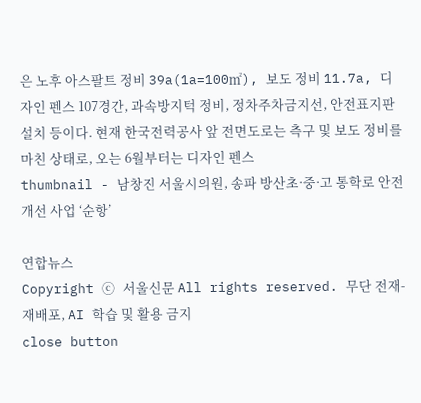은 노후 아스팔트 정비 39a(1a=100㎡), 보도 정비 11.7a, 디자인 펜스 107경간, 과속방지턱 정비, 정차주차금지선, 안전표지판 설치 등이다. 현재 한국전력공사 앞 전면도로는 측구 및 보도 정비를 마친 상태로, 오는 6월부터는 디자인 펜스
thumbnail - 남창진 서울시의원, 송파 방산초·중·고 통학로 안전 개선 사업 ‘순항’

연합뉴스
Copyright ⓒ 서울신문 All rights reserved. 무단 전재-재배포, AI 학습 및 활용 금지
close button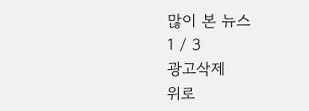많이 본 뉴스
1 / 3
광고삭제
위로